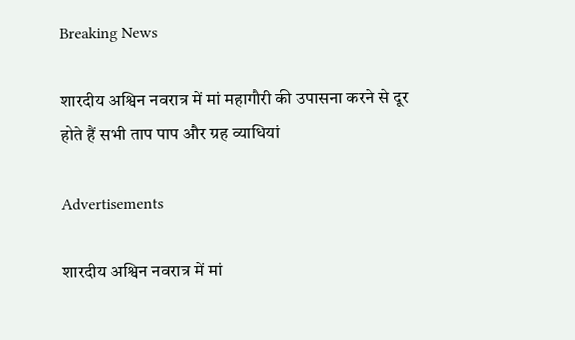Breaking News

शारदीय अश्विन नवरात्र में मां महागौरी की उपासना करने से दूर होते हैं सभी ताप पाप और ग्रह व्याधियां

Advertisements

शारदीय अश्विन नवरात्र में मां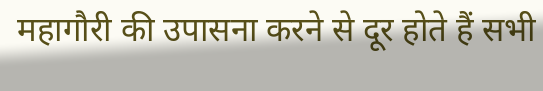महागौरी की उपासना करने से दूर होते हैं सभी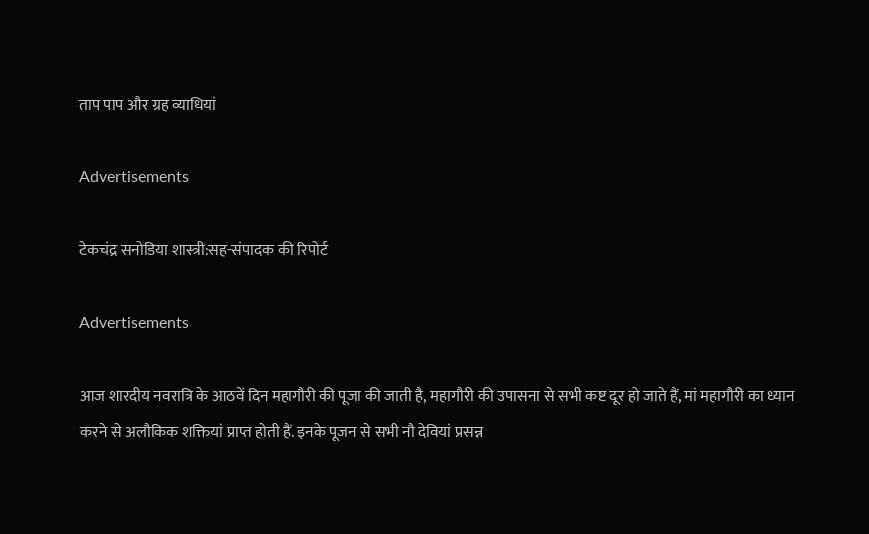ताप पाप और ग्रह व्याधियां

Advertisements

टेकचंद्र सनोडिया शास्त्री:सह-संपादक की रिपोर्ट

Advertisements

आज शारदीय नवरात्र‍ि के आठवें द‍िन महागौरी की पूजा की जाती है, महागौरी की उपासना से सभी कष्ट दूर हो जाते हैं, मां महागौरी का ध्यान करने से अलौक‍िक शक्त‍ियां प्राप्त होती हैं. इनके पूजन से सभी नौ देव‍ियां प्रसन्न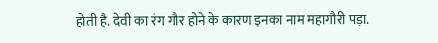होती है. देवी का रंग गौर होने के कारण इनका नाम महागौरी पड़ा.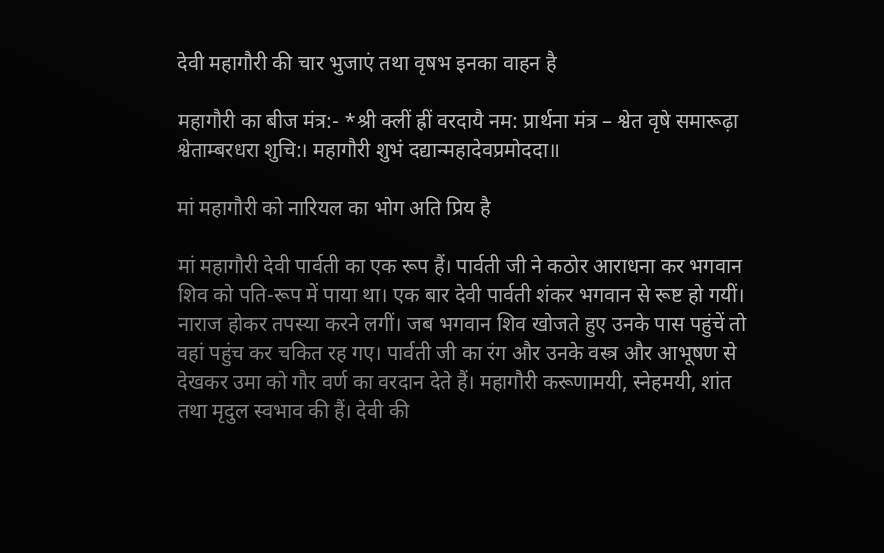देवी महागौरी की चार भुजाएं तथा वृषभ इनका वाहन है

महागौरी का बीज मंत्र:- *श्री क्लीं ह्रीं वरदायै नम: प्रार्थना मंत्र – श्वेत वृषे समारूढ़ा श्वेताम्बरधरा शुचि:। महागौरी शुभं दद्यान्महादेवप्रमोददा॥

मां महागौरी को नारियल का भोग अति प्रिय है

मां महागौरी देवी पार्वती का एक रूप हैं। पार्वती जी ने कठोर आराधना कर भगवान शिव को पति-रूप में पाया था। एक बार देवी पार्वती शंकर भगवान से रूष्ट हो गयीं। नाराज होकर तपस्या करने लगीं। जब भगवान शिव खोजते हुए उनके पास पहुंचें तो वहां पहुंच कर चकित रह गए। पार्वती जी का रंग और उनके वस्त्र और आभूषण से देखकर उमा को गौर वर्ण का वरदान देते हैं। महागौरी करूणामयी, स्नेहमयी, शांत तथा मृदुल स्वभाव की हैं। देवी की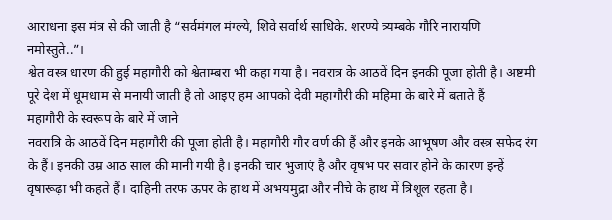आराधना इस मंत्र से की जाती है “सर्वमंगल मंग्ल्ये, शिवे सर्वार्थ साधिके. शरण्ये त्र्यम्बके गौरि नारायणि नमोस्तुते..”।
श्वेत वस्त्र धारण की हुई महागौरी को श्वेताम्बरा भी कहा गया है। नवरात्र के आठवें दिन इनकी पूजा होती है। अष्टमी पूरे देश में धूमधाम से मनायी जाती है तो आइए हम आपको देवी महागौरी की महिमा के बारे में बताते हैं
महागौरी के स्वरूप के बारे में जाने
नवरात्रि के आठवें दिन महागौरी की पूजा होती है। महागौरी गौर वर्ण की हैं और इनके आभूषण और वस्त्र सफेद रंग के हैं। इनकी उम्र आठ साल की मानी गयी है। इनकी चार भुजाएं है और वृषभ पर सवार होने के कारण इन्हें वृषारूढ़ा भी कहते हैं। दाहिनी तरफ ऊपर के हाथ में अभयमुद्रा और नीचे के हाथ में त्रिशूल रहता है।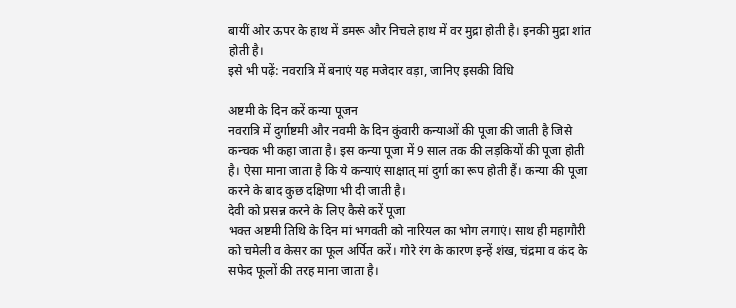बायीं ओर ऊपर के हाथ में डमरू और निचले हाथ में वर मुद्रा होती है। इनकी मुद्रा शांत होती है।
इसे भी पढ़ें: नवरात्रि में बनाएं यह मजेदार वड़ा, जानिए इसकी विधि

अष्टमी के दिन करें कन्या पूजन
नवरात्रि में दुर्गाष्टमी और नवमी के दिन कुंवारी कन्याओं की पूजा की जाती है जिसे कन्चक भी कहा जाता है। इस कन्या पूजा में 9 साल तक की लड़कियों की पूजा होती है। ऐसा माना जाता है कि ये कन्याएं साक्षात् मां दुर्गा का रूप होती हैं। कन्या की पूजा करने के बाद कुछ दक्षिणा भी दी जाती है।
देवी को प्रसन्न करने के लिए कैसे करें पूजा
भक्त अष्टमी तिथि के दिन मां भगवती को नारियल का भोग लगाएं। साथ ही महागौरी को चमेली व केसर का फूल अर्पित करें। गोरे रंग के कारण इन्हें शंख, चंद्रमा व कंद के सफेद फूलों की तरह माना जाता है।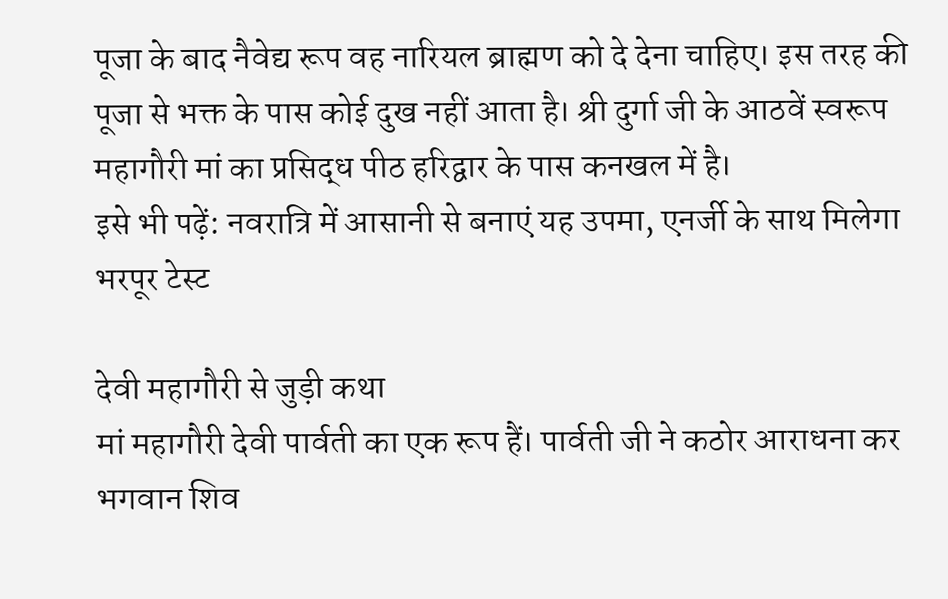पूजा के बाद नैवेद्य रूप वह नारियल ब्राह्मण को दे देना चाहिए। इस तरह की पूजा से भक्त के पास कोई दुख नहीं आता है। श्री दुर्गा जी के आठवें स्वरूप महागौरी मां का प्रसिद्ध पीठ हरिद्वार के पास कनखल में है।
इसे भी पढ़ें: नवरात्रि में आसानी से बनाएं यह उपमा, एनर्जी के साथ मिलेगा भरपूर टेस्ट

देवी महागौरी से जुड़ी कथा
मां महागौरी देवी पार्वती का एक रूप हैं। पार्वती जी ने कठोर आराधना कर भगवान शिव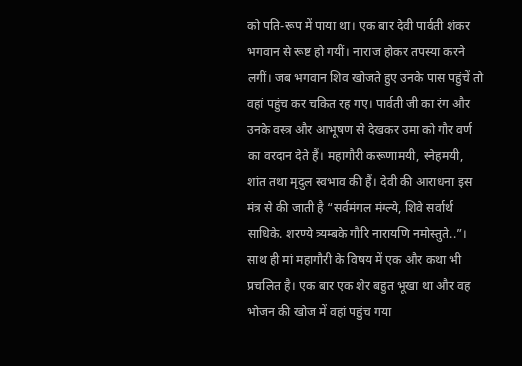को पति-रूप में पाया था। एक बार देवी पार्वती शंकर भगवान से रूष्ट हो गयीं। नाराज होकर तपस्या करने लगीं। जब भगवान शिव खोजते हुए उनके पास पहुंचें तो वहां पहुंच कर चकित रह गए। पार्वती जी का रंग और उनके वस्त्र और आभूषण से देखकर उमा को गौर वर्ण का वरदान देते हैं। महागौरी करूणामयी, स्नेहमयी, शांत तथा मृदुल स्वभाव की हैं। देवी की आराधना इस मंत्र से की जाती है “सर्वमंगल मंग्ल्ये, शिवे सर्वार्थ साधिके. शरण्ये त्र्यम्बके गौरि नारायणि नमोस्तुते..”।
साथ ही मां महागौरी के विषय में एक और कथा भी प्रचलित है। एक बार एक शेर बहुत भूखा था और वह भोजन की खोज में वहां पहुंच गया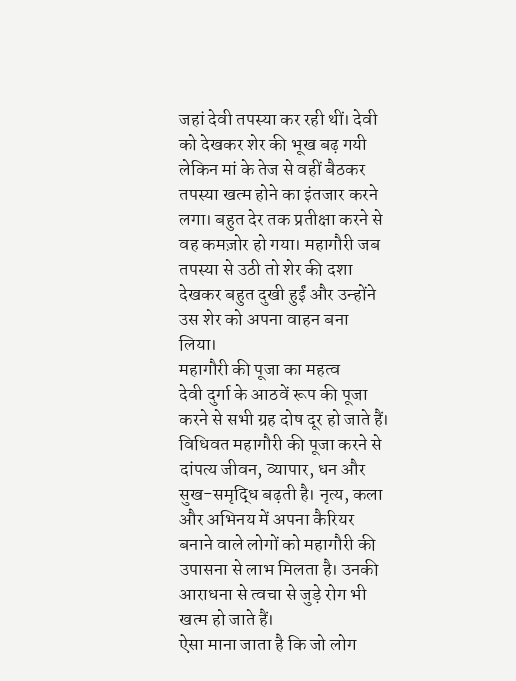जहां देवी तपस्या कर रही थीं। देवी को देखकर शेर की भूख बढ़ गयी लेकिन मां के तेज से वहीं बैठकर तपस्या खत्म होने का इंतजार करने लगा। बहुत देर तक प्रतीक्षा करने से वह कमज़ोर हो गया। महागौरी जब तपस्या से उठी तो शेर की दशा देखकर बहुत दुखी हुईं और उन्होंने उस शेर को अपना वाहन बना लिया।
महागौरी की पूजा का महत्व
देवी दुर्गा के आठवें रूप की पूजा करने से सभी ग्रह दोष दूर हो जाते हैं। विधिवत महागौरी की पूजा करने से दांपत्य जीवन, व्यापार, धन और सुख-समृद्धि बढ़ती है। नृत्य, कला और अभिनय में अपना कैरियर बनाने वाले लोगों को महागौरी की उपासना से लाभ मिलता है। उनकी आराधना से त्वचा से जुड़े रोग भी खत्म हो जाते हैं।
ऐसा माना जाता है कि जो लोग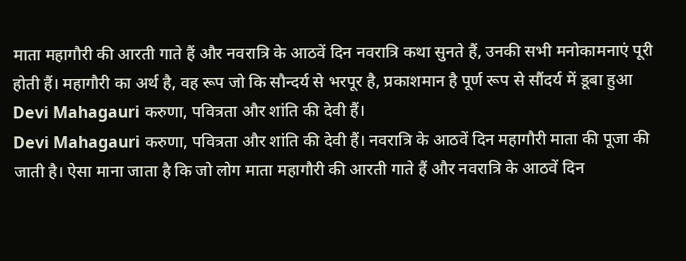माता महागौरी की आरती गाते हैं और नवरात्रि के आठवें दिन नवरात्रि कथा सुनते हैं, उनकी सभी मनोकामनाएं पूरी होती हैं। महागौरी का अर्थ है, वह रूप जो कि सौन्दर्य से भरपूर है, प्रकाशमान है पूर्ण रूप से सौंदर्य में डूबा हुआ
Devi Mahagauri करुणा, पवित्रता और शांति की देवी हैं।
Devi Mahagauri करुणा, पवित्रता और शांति की देवी हैं। नवरात्रि के आठवें दिन महागौरी माता की पूजा की जाती है। ऐसा माना जाता है कि जो लोग माता महागौरी की आरती गाते हैं और नवरात्रि के आठवें दिन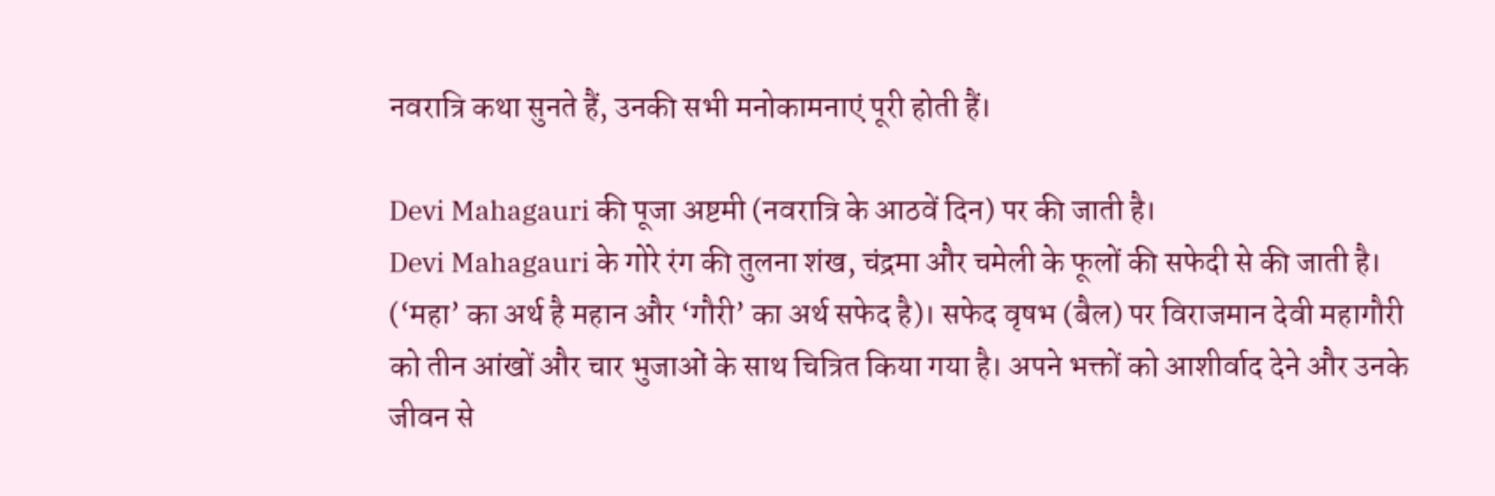नवरात्रि कथा सुनते हैं, उनकी सभी मनोकामनाएं पूरी होती हैं।

Devi Mahagauri की पूजा अष्टमी (नवरात्रि के आठवें दिन) पर की जाती है।
Devi Mahagauri के गोरे रंग की तुलना शंख, चंद्रमा और चमेली के फूलों की सफेदी से की जाती है। (‘महा’ का अर्थ है महान और ‘गौरी’ का अर्थ सफेद है)। सफेद वृषभ (बैल) पर विराजमान देवी महागौरी को तीन आंखों और चार भुजाओं के साथ चित्रित किया गया है। अपने भक्तों को आशीर्वाद देने और उनके जीवन से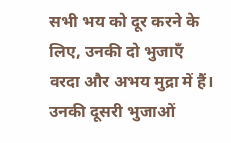सभी भय को दूर करने के लिए, उनकी दो भुजाएँ वरदा और अभय मुद्रा में हैं। उनकी दूसरी भुजाओं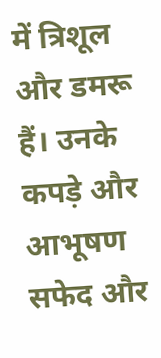में त्रिशूल और डमरू हैं। उनके कपड़े और आभूषण सफेद और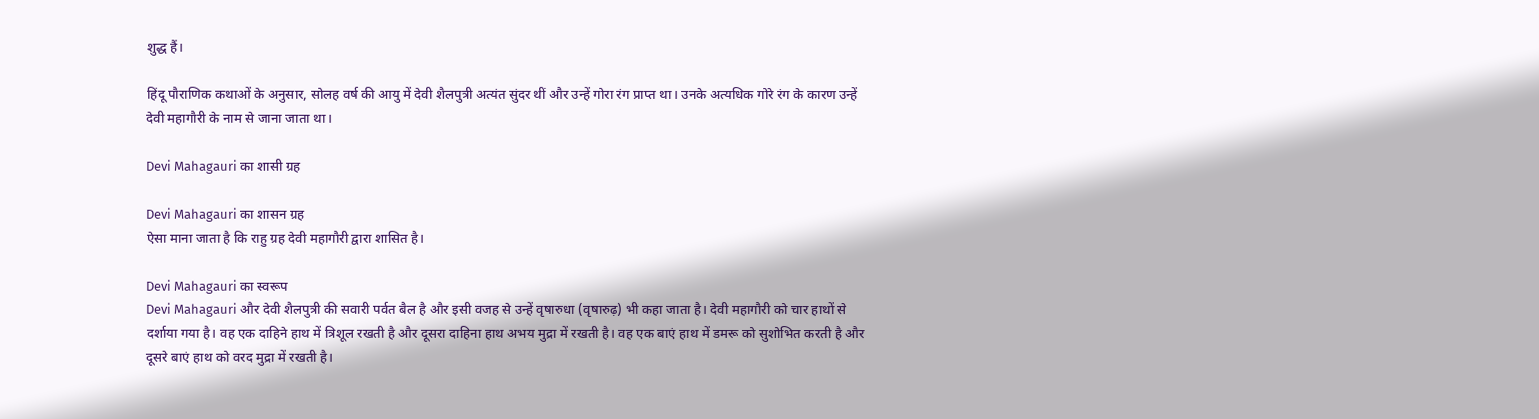शुद्ध हैं।

हिंदू पौराणिक कथाओं के अनुसार, सोलह वर्ष की आयु में देवी शैलपुत्री अत्यंत सुंदर थीं और उन्हें गोरा रंग प्राप्त था। उनके अत्यधिक गोरे रंग के कारण उन्हें देवी महागौरी के नाम से जाना जाता था।

Devi Mahagauri का शासी ग्रह

Devi Mahagauri का शासन ग्रह
ऐसा माना जाता है कि राहु ग्रह देवी महागौरी द्वारा शासित है।

Devi Mahagauri का स्वरूप
Devi Mahagauri और देवी शैलपुत्री की सवारी पर्वत बैल है और इसी वजह से उन्हें वृषारुधा (वृषारुढ़) भी कहा जाता है। देवी महागौरी को चार हाथों से दर्शाया गया है। वह एक दाहिने हाथ में त्रिशूल रखती है और दूसरा दाहिना हाथ अभय मुद्रा में रखती है। वह एक बाएं हाथ में डमरू को सुशोभित करती है और दूसरे बाएं हाथ को वरद मुद्रा में रखती है।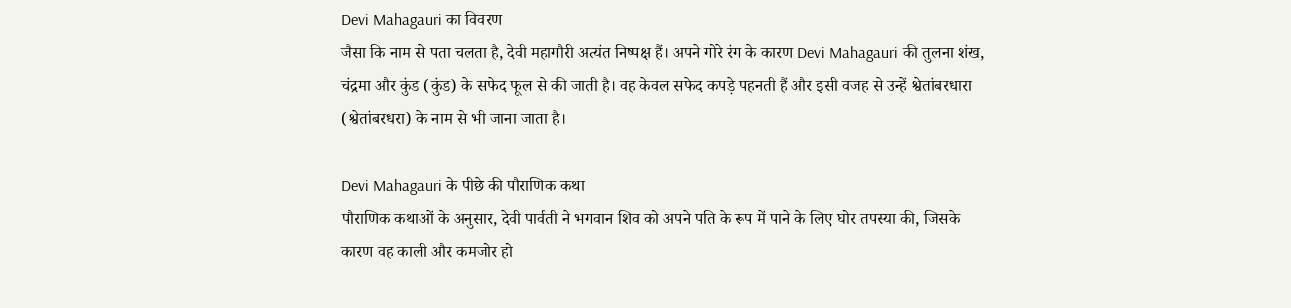Devi Mahagauri का विवरण
जैसा कि नाम से पता चलता है, देवी महागौरी अत्यंत निष्पक्ष हैं। अपने गोरे रंग के कारण Devi Mahagauri की तुलना शंख, चंद्रमा और कुंड (कुंड) के सफेद फूल से की जाती है। वह केवल सफेद कपड़े पहनती हैं और इसी वजह से उन्हें श्वेतांबरधारा (श्वेतांबरधरा) के नाम से भी जाना जाता है।

Devi Mahagauri के पीछे की पौराणिक कथा
पौराणिक कथाओं के अनुसार, देवी पार्वती ने भगवान शिव को अपने पति के रूप में पाने के लिए घोर तपस्या की, जिसके कारण वह काली और कमजोर हो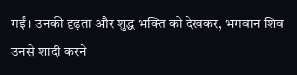गईं। उनकी दृढ़ता और शुद्ध भक्ति को देखकर, भगवान शिव उनसे शादी करने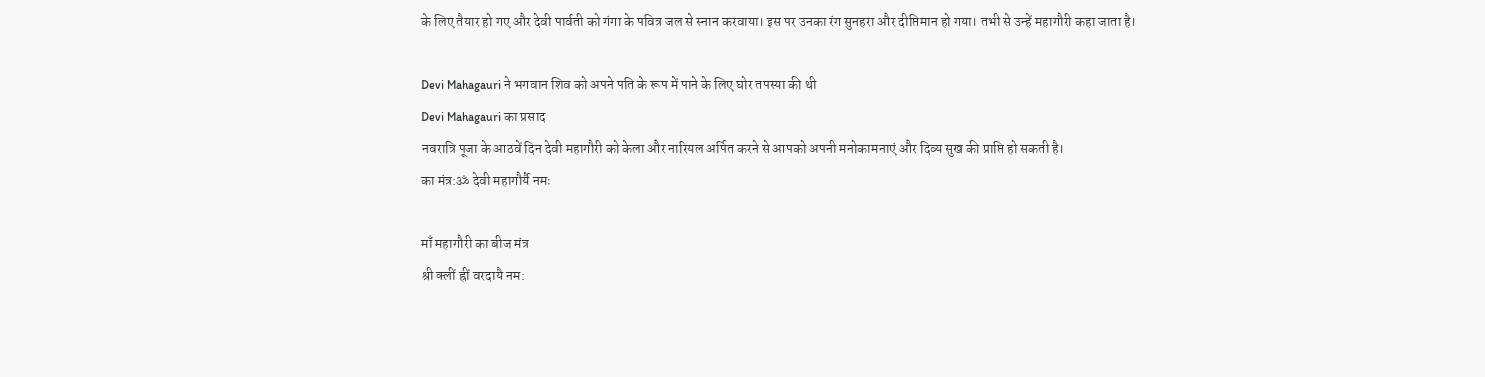के लिए तैयार हो गए और देवी पार्वती को गंगा के पवित्र जल से स्नान करवाया। इस पर उनका रंग सुनहरा और दीप्तिमान हो गया। तभी से उन्हें महागौरी कहा जाता है।

Devi Mahagauri ने भगवान शिव को अपने पति के रूप में पाने के लिए घोर तपस्या की थी
Devi Mahagauri का प्रसाद
नवरात्रि पूजा के आठवें दिन देवी महागौरी को केला और नारियल अर्पित करने से आपको अपनी मनोकामनाएं और दिव्य सुख की प्राप्ति हो सकती है।
का मंत्र:ॐ देवी महागौर्यै नमः

माँ महागौरी का बीज मंत्र
श्री क्लीं ह्रीं वरदायै नम: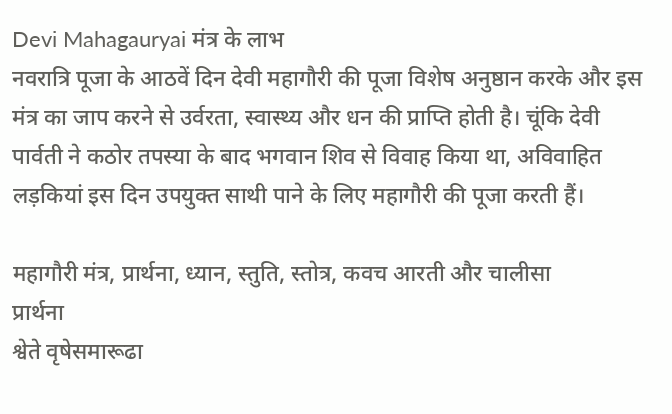Devi Mahagauryai मंत्र के लाभ
नवरात्रि पूजा के आठवें दिन देवी महागौरी की पूजा विशेष अनुष्ठान करके और इस मंत्र का जाप करने से उर्वरता, स्वास्थ्य और धन की प्राप्ति होती है। चूंकि देवी पार्वती ने कठोर तपस्या के बाद भगवान शिव से विवाह किया था, अविवाहित लड़कियां इस दिन उपयुक्त साथी पाने के लिए महागौरी की पूजा करती हैं।

महागौरी मंत्र, प्रार्थना, ध्यान, स्तुति, स्तोत्र, कवच आरती और चालीसा
प्रार्थना
श्वेते वृषेसमारूढा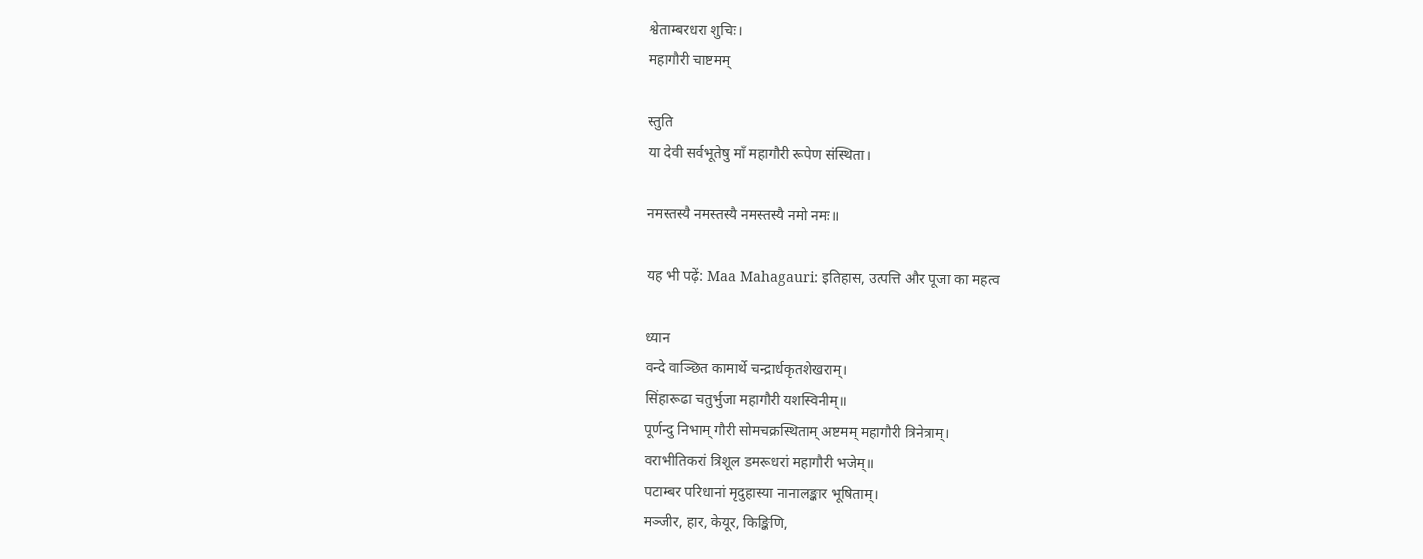श्वेताम्बरधरा शुचिः।
महागौरी चाष्टमम्

स्तुति
या देवी सर्वभू‍तेषु माँ महागौरी रूपेण संस्थिता।

नमस्तस्यै नमस्तस्यै नमस्तस्यै नमो नमः॥

यह भी पढ़ें: Maa Mahagauri: इतिहास, उत्पत्ति और पूजा का महत्व

ध्यान
वन्दे वाञ्छित कामार्थे चन्द्रार्धकृतशेखराम्।
सिंहारूढा चतुर्भुजा महागौरी यशस्विनीम्॥
पूर्णन्दु निभाम् गौरी सोमचक्रस्थिताम् अष्टमम् महागौरी त्रिनेत्राम्।
वराभीतिकरां त्रिशूल डमरूधरां महागौरी भजेम्॥
पटाम्बर परिधानां मृदुहास्या नानालङ्कार भूषिताम्।
मञ्जीर, हार, केयूर, किङ्किणि,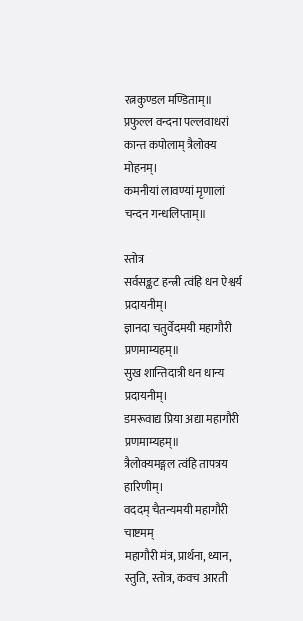रत्नकुण्डल मण्डिताम्॥
प्रफुल्ल वन्दना पल्लवाधरां कान्त कपोलाम् त्रैलोक्य मोहनम्।
कमनीयां लावण्यां मृणालां चन्दन गन्धलिप्ताम्॥

स्तोत्र
सर्वसङ्कट हन्त्री त्वंहि धन ऐश्वर्य प्रदायनीम्।
ज्ञानदा चतुर्वेदमयी महागौरी प्रणमाम्यहम्॥
सुख शान्तिदात्री धन धान्य प्रदायनीम्।
डमरूवाद्य प्रिया अद्या महागौरी प्रणमाम्यहम्॥
त्रैलोक्यमङ्गल त्वंहि तापत्रय हारिणीम्।
वददम् चैतन्यमयी महागौरी चाष्टमम्
महागौरी मंत्र, प्रार्थना, ध्यान, स्तुति, स्तोत्र, कवच आरती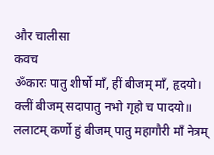और चालीसा
कवच
ॐकारः पातु शीर्षो माँ, हीं बीजम् माँ, हृदयो।
क्लीं बीजम् सदापातु नभो गृहो च पादयो॥
ललाटम् कर्णो हुं बीजम् पातु महागौरी माँ नेत्रम्‌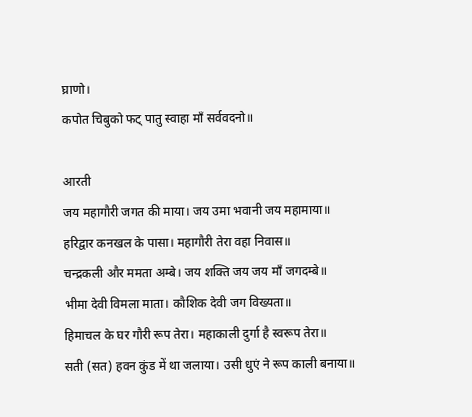घ्राणो।
कपोत चिबुको फट् पातु स्वाहा माँ सर्ववदनो॥

आरती
जय महागौरी जगत की माया। जय उमा भवानी जय महामाया॥
हरिद्वार कनखल के पासा। महागौरी तेरा वहा निवास॥
चन्द्रकली और ममता अम्बे। जय शक्ति जय जय माँ जगदम्बे॥
भीमा देवी विमला माता। कौशिक देवी जग विख्यता॥
हिमाचल के घर गौरी रूप तेरा। महाकाली दुर्गा है स्वरूप तेरा॥
सती (सत) हवन कुंड में था जलाया। उसी धुएं ने रूप काली बनाया॥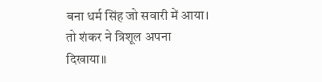बना धर्म सिंह जो सवारी में आया। तो शंकर ने त्रिशूल अपना दिखाया॥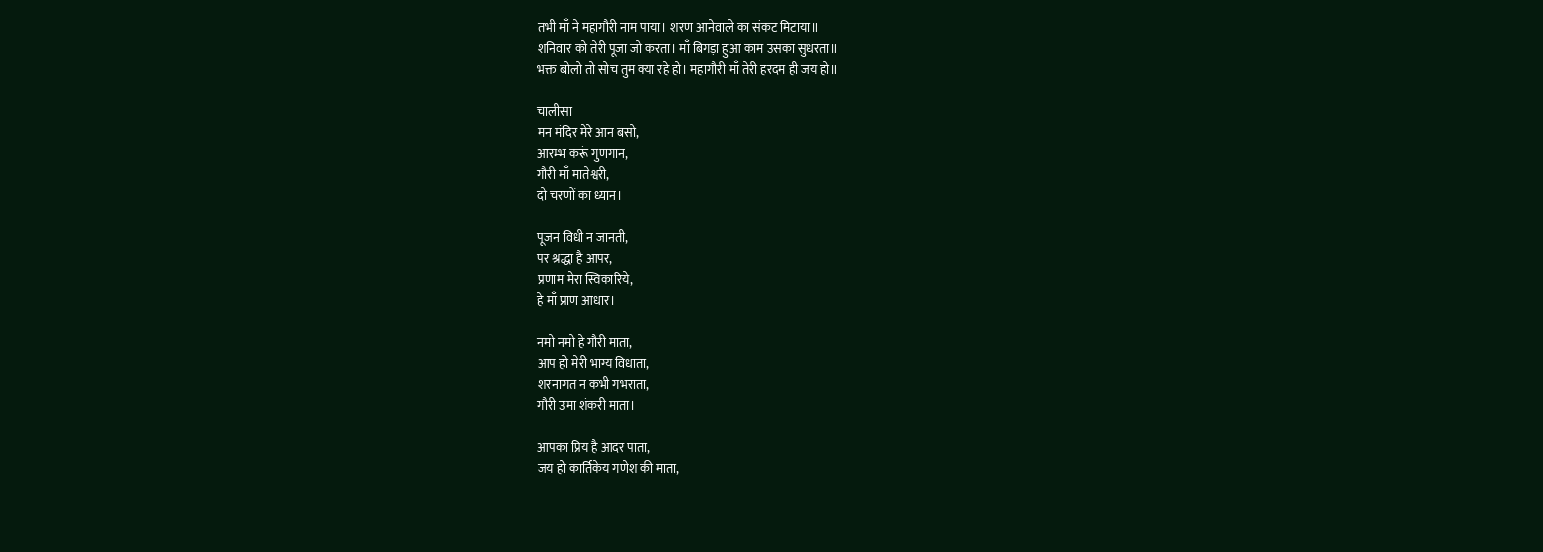तभी माँ ने महागौरी नाम पाया। शरण आनेवाले का संकट मिटाया॥
शनिवार को तेरी पूजा जो करता। माँ बिगड़ा हुआ काम उसका सुधरता॥
भक्त बोलो तो सोच तुम क्या रहे हो। महागौरी माँ तेरी हरदम ही जय हो॥

चालीसा
मन मंदिर मेरे आन बसो,
आरम्भ करूं गुणगान,
गौरी माँ मातेश्वरी,
दो चरणों का ध्यान।

पूजन विधी न जानती,
पर श्रद्धा है आपर,
प्रणाम मेरा स्विकारिये,
हे माँ प्राण आधार।

नमो नमो हे गौरी माता,
आप हो मेरी भाग्य विधाता,
शरनागत न कभी गभराता,
गौरी उमा शंकरी माता।

आपका प्रिय है आदर पाता,
जय हो कार्तिकेय गणेश की माता,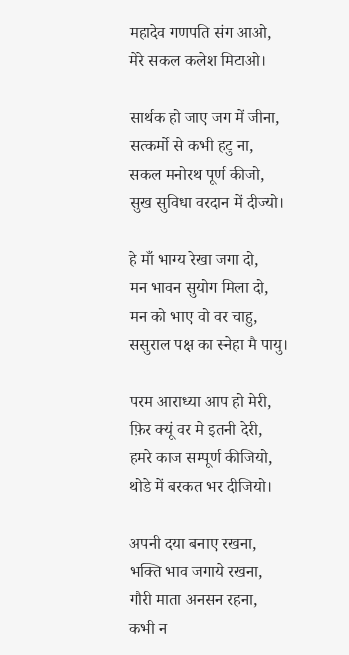महादेव गणपति संग आओ,
मेरे सकल कलेश मिटाओ।

सार्थक हो जाए जग में जीना,
सत्कर्मो से कभी हटु ना,
सकल मनोरथ पूर्ण कीजो,
सुख सुविधा वरदान में दीज्यो।

हे माँ भाग्य रेखा जगा दो,
मन भावन सुयोग मिला दो,
मन को भाए वो वर चाहु,
ससुराल पक्ष का स्नेहा मै पायु।

परम आराध्या आप हो मेरी,
फ़िर क्यूं वर मे इतनी देरी,
हमरे काज सम्पूर्ण कीजियो,
थोडे में बरकत भर दीजियो।

अपनी दया बनाए रखना,
भक्ति भाव जगाये रखना,
गौरी माता अनसन रहना,
कभी न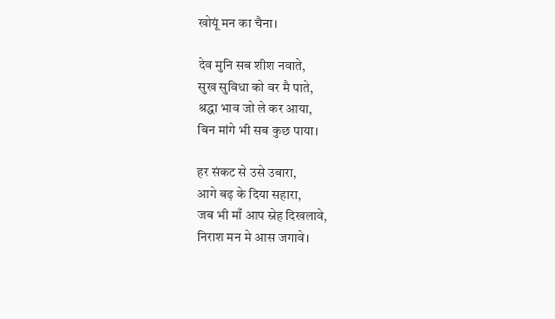खोयूं मन का चैना।

देव मुनि सब शीश नवाते,
सुख सुविधा को वर मै पाते,
श्रद्धा भाव जो ले कर आया,
बिन मांगे भी सब कुछ पाया।

हर संकट से उसे उबारा,
आगे बढ़ के दिया सहारा,
जब भी माँ आप स्नेह दिखलावे,
निराश मन मे आस जगावे।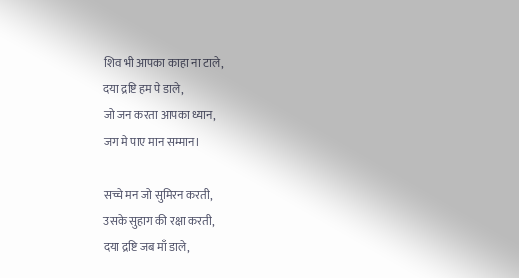शिव भी आपका काहा ना टाले,
दया द्रष्टि हम पे डाले,
जो जन करता आपका ध्यान,
जग मे पाए मान सम्मान।

सच्चे मन जो सुमिरन करती,
उसके सुहाग की रक्षा करती,
दया द्रष्टि जब माँ डाले,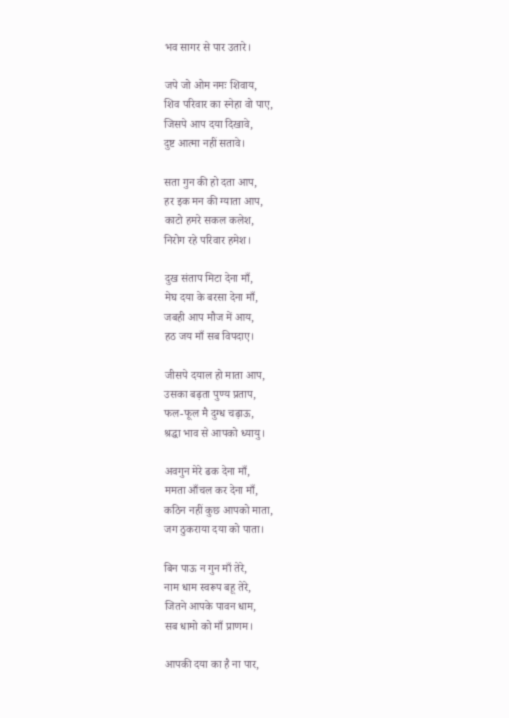भव सागर से पार उतारे।

जपे जो ओम नमः शिवाय,
शिव परिवार का स्नेहा वो पाए,
जिसपे आप दया दिखावे,
दुष्ट आत्मा नहीं सतावे।

सता गुन की हो दता आप,
हर इक मन की ग्याता आप,
काटो हमरे सकल कलेश,
निरोग रहे परिवार हमेश।

दुख संताप मिटा देना माँ,
मेघ दया के बरसा देना माँ,
जबही आप मौज में आय,
हठ जय माँ सब विपदाए।

जीसपे दयाल हो माता आप,
उसका बढ़ता पुण्य प्रताप,
फल-फूल मै दुग्ध चढ़ाऊ,
श्रद्धा भाव से आपको ध्यायु।

अवगुन मेरे ढक देना माँ,
ममता आँचल कर देना माँ,
कठिन नहीं कुछ आपको माता,
जग ठुकराया दया को पाता।

बिन पाऊ न गुन माँ तेरे,
नाम धाम स्वरूप बहू तेरे,
जितने आपके पावन धाम,
सब धामो को माँ प्राणम।

आपकी दया का है ना पार,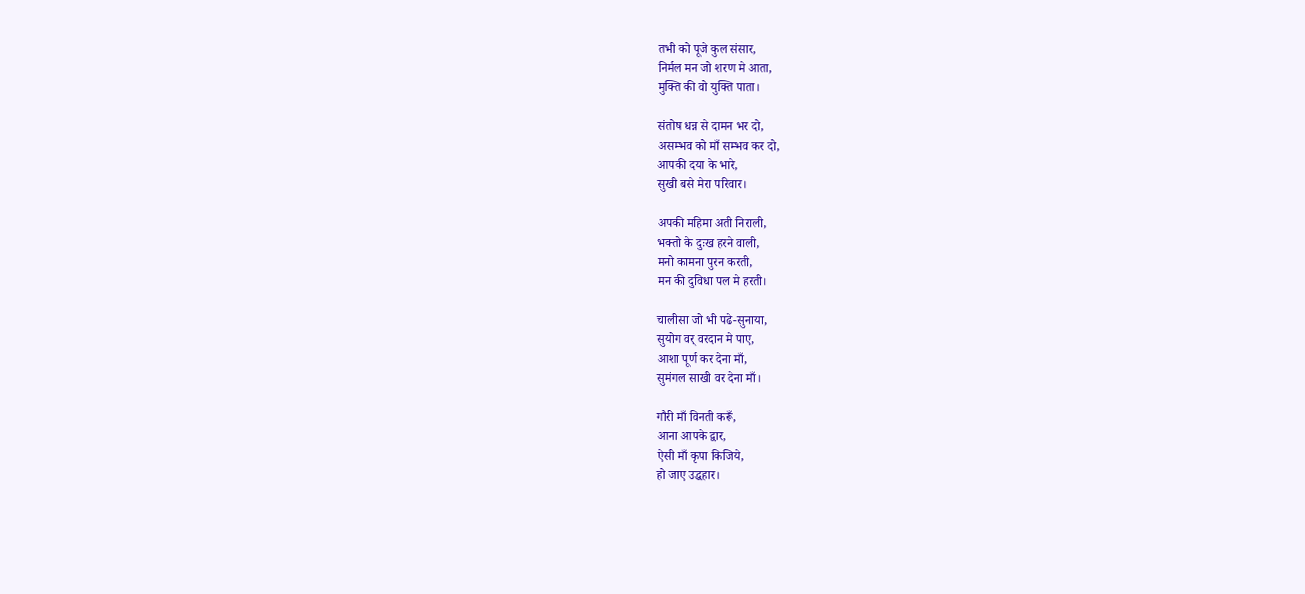तभी को पूजे कुल संसार,
निर्मल मन जो शरण मे आता,
मुक्ति की वो युक्ति पाता।

संतोष धन्न से दामन भर दो,
असम्भव को माँ सम्भव कर दो,
आपकी दया के भारे,
सुखी बसे मेरा परिवार।

अपकी महिमा अती निराली,
भक्तो के दुःख हरने वाली,
मनो कामना पुरन करती,
मन की दुविधा पल मे हरती।

चालीसा जो भी पढे-सुनाया,
सुयोग वर् वरदान मे पाए,
आशा पूर्ण कर देना माँ,
सुमंगल साखी वर देना माँ।

गौरी माँ विनती करूँ,
आना आपके द्वार,
ऐसी माँ कृपा किजिये,
हो जाए उद्धहार।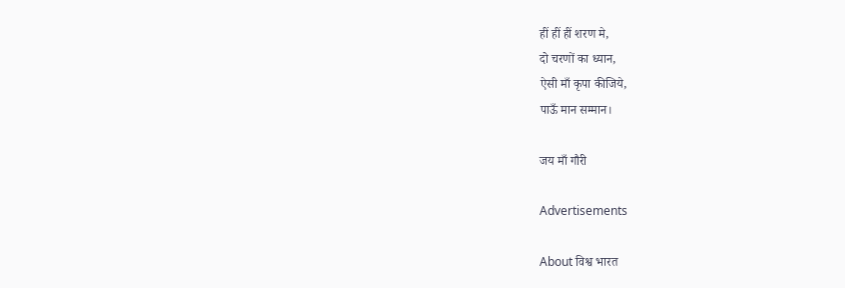हीं हीं हीं शरण मे,
दो चरणों का ध्यान,
ऐसी माँ कृपा कीजिये,
पाऊँ मान सम्मान।

जय माँ गौरी

Advertisements

About विश्व भारत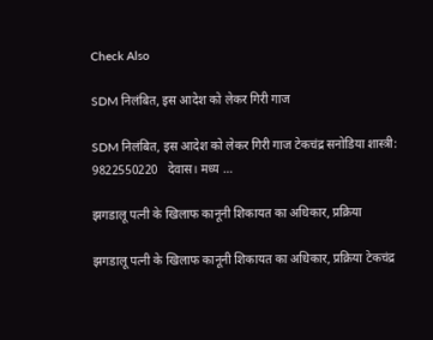Check Also

SDM निलंबित, इस आदेश को लेकर गिरी गाज

SDM निलंबित, इस आदेश को लेकर गिरी गाज टेकचंद्र सनोडिया शास्त्री: 9822550220   देवास। मध्य …

झगडालू पत्नी के खिलाफ कानूनी शिकायत का अधिकार, प्रक्रिया

झगडालू पत्नी के खिलाफ कानूनी शिकायत का अधिकार, प्रक्रिया टेकचंद्र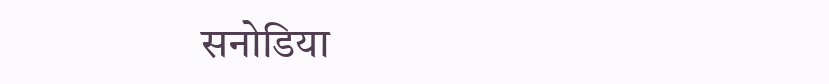सनोडिया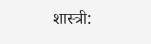शास्त्री: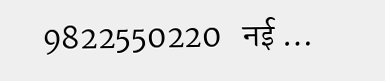9822550220   नई …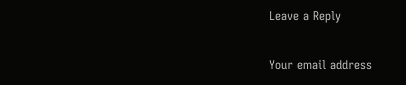Leave a Reply

Your email address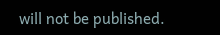will not be published.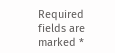Required fields are marked *